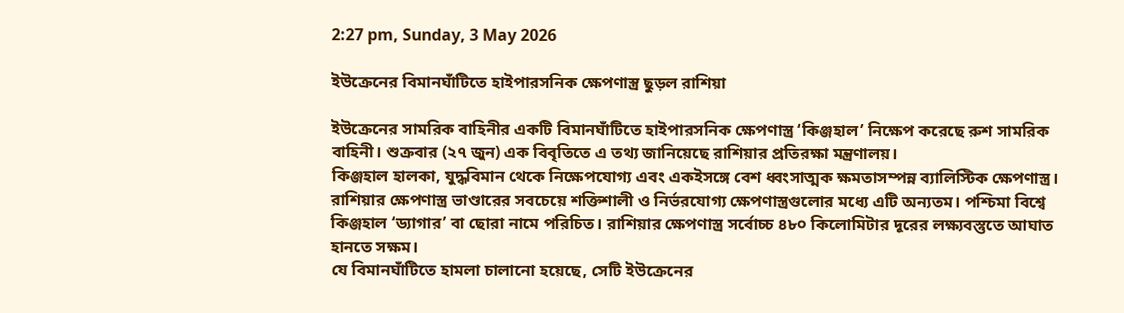2:27 pm, Sunday, 3 May 2026

ইউক্রেনের বিমানঘাঁটিতে হাইপারসনিক ক্ষেপণাস্ত্র ছুড়ল রাশিয়া

ইউক্রেনের সামরিক বাহিনীর একটি বিমানঘাঁটিতে হাইপারসনিক ক্ষেপণাস্ত্র ‘কিঞ্জহাল’ নিক্ষেপ করেছে রুশ সামরিক বাহিনী। শুক্রবার (২৭ জুন) এক বিবৃতিতে এ তথ্য জানিয়েছে রাশিয়ার প্রতিরক্ষা মন্ত্রণালয়।
কিঞ্জহাল হালকা, যুদ্ধবিমান থেকে নিক্ষেপযোগ্য এবং একইসঙ্গে বেশ ধ্বংসাত্মক ক্ষমতাসম্পন্ন ব্যালিস্টিক ক্ষেপণাস্ত্র। রাশিয়ার ক্ষেপণাস্ত্র ভাণ্ডারের সবচেয়ে শক্তিশালী ও নির্ভরযোগ্য ক্ষেপণাস্ত্রগুলোর মধ্যে এটি অন্যতম। পশ্চিমা বিশ্বে কিঞ্জহাল ‘ড্যাগার’ বা ছোরা নামে পরিচিত। রাশিয়ার ক্ষেপণাস্ত্র সর্বোচ্চ ৪৮০ কিলোমিটার দূরের লক্ষ্যবস্তুতে আঘাত হানতে সক্ষম।
যে বিমানঘাঁটিতে হামলা চালানো হয়েছে, সেটি ইউক্রেনের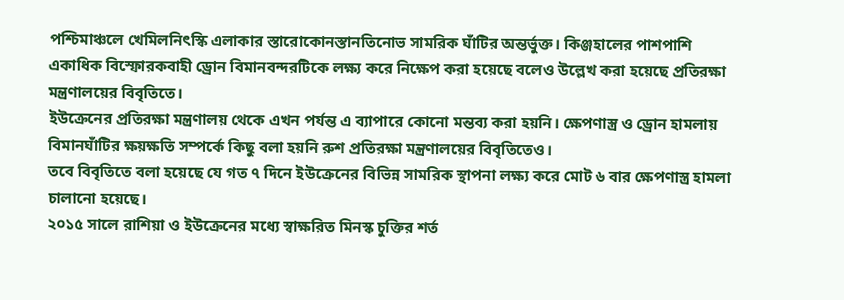পশ্চিমাঞ্চলে খেমিলনিৎস্কি এলাকার স্তারোকোনস্তানতিনোভ সামরিক ঘাঁটির অন্তর্ভুক্ত। কিঞ্জহালের পাশপাশি একাধিক বিস্ফোরকবাহী ড্রোন বিমানবন্দরটিকে লক্ষ্য করে নিক্ষেপ করা হয়েছে বলেও উল্লেখ করা হয়েছে প্রতিরক্ষা মন্ত্রণালয়ের বিবৃতিতে।
ইউক্রেনের প্রতিরক্ষা মন্ত্রণালয় থেকে এখন পর্যন্ত এ ব্যাপারে কোনো মন্তব্য করা হয়নি। ক্ষেপণাস্ত্র ও ড্রোন হামলায় বিমানঘাঁটির ক্ষয়ক্ষতি সম্পর্কে কিছু বলা হয়নি রুশ প্রতিরক্ষা মন্ত্রণালয়ের বিবৃতিতেও।
তবে বিবৃতিতে বলা হয়েছে যে গত ৭ দিনে ইউক্রেনের বিভিন্ন সামরিক স্থাপনা লক্ষ্য করে মোট ৬ বার ক্ষেপণাস্ত্র হামলা চালানো হয়েছে।
২০১৫ সালে রাশিয়া ও ইউক্রেনের মধ্যে স্বাক্ষরিত মিনস্ক চুক্তির শর্ত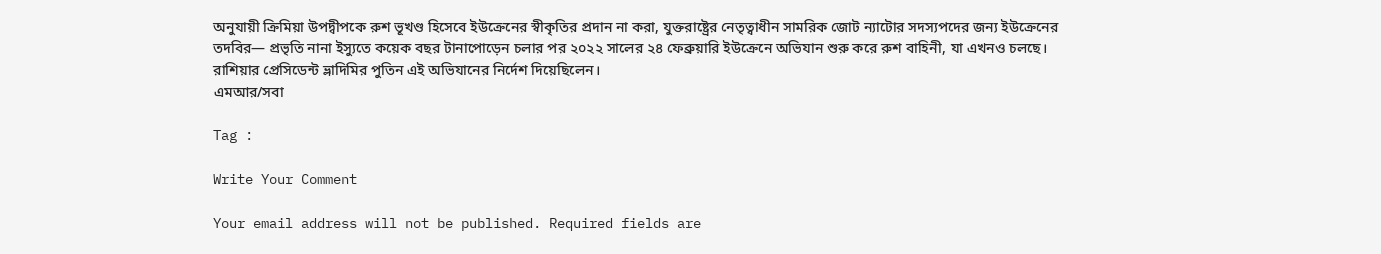অনুযায়ী ক্রিমিয়া উপদ্বীপকে রুশ ভূখণ্ড হিসেবে ইউক্রেনের স্বীকৃতির প্রদান না করা, যুক্তরাষ্ট্রের নেতৃত্বাধীন সামরিক জোট ন্যাটোর সদস্যপদের জন্য ইউক্রেনের তদবির— প্রভৃতি নানা ইস্যুতে কয়েক বছর টানাপোড়েন চলার পর ২০২২ সালের ২৪ ফেব্রুয়ারি ইউক্রেনে অভিযান শুরু করে রুশ বাহিনী, যা এখনও চলছে। রাশিয়ার প্রেসিডেন্ট ভ্লাদিমির পুতিন এই অভিযানের নির্দেশ দিয়েছিলেন।
এমআর/সবা

Tag :

Write Your Comment

Your email address will not be published. Required fields are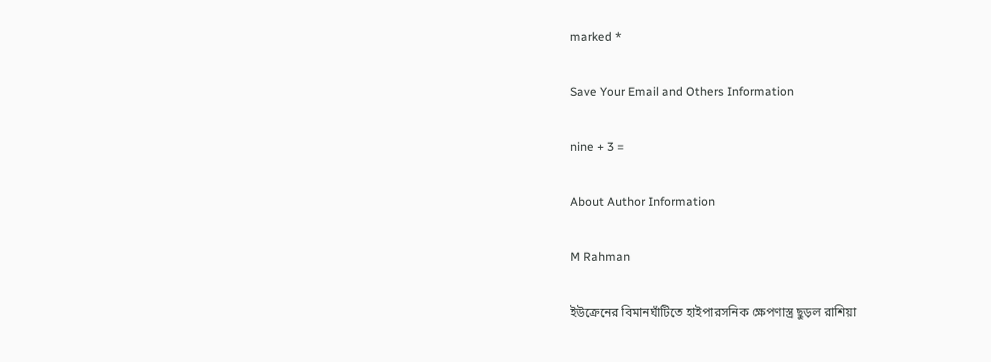marked *

Save Your Email and Others Information

nine + 3 =

About Author Information

M Rahman

ইউক্রেনের বিমানঘাঁটিতে হাইপারসনিক ক্ষেপণাস্ত্র ছুড়ল রাশিয়া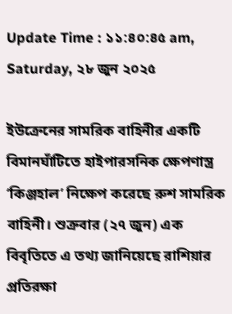Update Time : ১১:৪০:৪৫ am, Saturday, ২৮ জুন ২০২৫

ইউক্রেনের সামরিক বাহিনীর একটি বিমানঘাঁটিতে হাইপারসনিক ক্ষেপণাস্ত্র ‘কিঞ্জহাল’ নিক্ষেপ করেছে রুশ সামরিক বাহিনী। শুক্রবার (২৭ জুন) এক বিবৃতিতে এ তথ্য জানিয়েছে রাশিয়ার প্রতিরক্ষা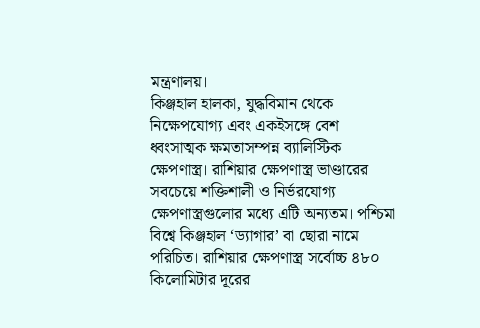মন্ত্রণালয়।
কিঞ্জহাল হালকা, যুদ্ধবিমান থেকে নিক্ষেপযোগ্য এবং একইসঙ্গে বেশ ধ্বংসাত্মক ক্ষমতাসম্পন্ন ব্যালিস্টিক ক্ষেপণাস্ত্র। রাশিয়ার ক্ষেপণাস্ত্র ভাণ্ডারের সবচেয়ে শক্তিশালী ও নির্ভরযোগ্য ক্ষেপণাস্ত্রগুলোর মধ্যে এটি অন্যতম। পশ্চিমা বিশ্বে কিঞ্জহাল ‘ড্যাগার’ বা ছোরা নামে পরিচিত। রাশিয়ার ক্ষেপণাস্ত্র সর্বোচ্চ ৪৮০ কিলোমিটার দূরের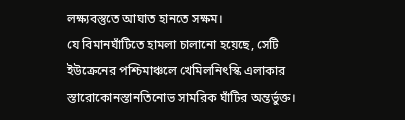লক্ষ্যবস্তুতে আঘাত হানতে সক্ষম।
যে বিমানঘাঁটিতে হামলা চালানো হয়েছে, সেটি ইউক্রেনের পশ্চিমাঞ্চলে খেমিলনিৎস্কি এলাকার স্তারোকোনস্তানতিনোভ সামরিক ঘাঁটির অন্তর্ভুক্ত।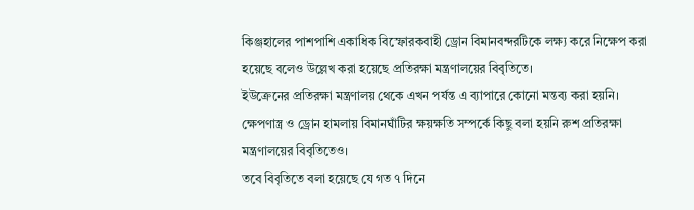কিঞ্জহালের পাশপাশি একাধিক বিস্ফোরকবাহী ড্রোন বিমানবন্দরটিকে লক্ষ্য করে নিক্ষেপ করা হয়েছে বলেও উল্লেখ করা হয়েছে প্রতিরক্ষা মন্ত্রণালয়ের বিবৃতিতে।
ইউক্রেনের প্রতিরক্ষা মন্ত্রণালয় থেকে এখন পর্যন্ত এ ব্যাপারে কোনো মন্তব্য করা হয়নি। ক্ষেপণাস্ত্র ও ড্রোন হামলায় বিমানঘাঁটির ক্ষয়ক্ষতি সম্পর্কে কিছু বলা হয়নি রুশ প্রতিরক্ষা মন্ত্রণালয়ের বিবৃতিতেও।
তবে বিবৃতিতে বলা হয়েছে যে গত ৭ দিনে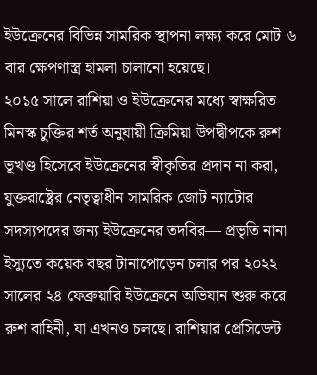ইউক্রেনের বিভিন্ন সামরিক স্থাপনা লক্ষ্য করে মোট ৬ বার ক্ষেপণাস্ত্র হামলা চালানো হয়েছে।
২০১৫ সালে রাশিয়া ও ইউক্রেনের মধ্যে স্বাক্ষরিত মিনস্ক চুক্তির শর্ত অনুযায়ী ক্রিমিয়া উপদ্বীপকে রুশ ভূখণ্ড হিসেবে ইউক্রেনের স্বীকৃতির প্রদান না করা, যুক্তরাষ্ট্রের নেতৃত্বাধীন সামরিক জোট ন্যাটোর সদস্যপদের জন্য ইউক্রেনের তদবির— প্রভৃতি নানা ইস্যুতে কয়েক বছর টানাপোড়েন চলার পর ২০২২ সালের ২৪ ফেব্রুয়ারি ইউক্রেনে অভিযান শুরু করে রুশ বাহিনী, যা এখনও চলছে। রাশিয়ার প্রেসিডেন্ট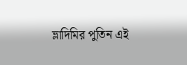ভ্লাদিমির পুতিন এই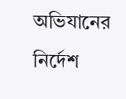অভিযানের নির্দেশ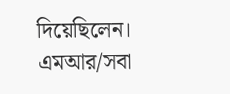দিয়েছিলেন।
এমআর/সবা